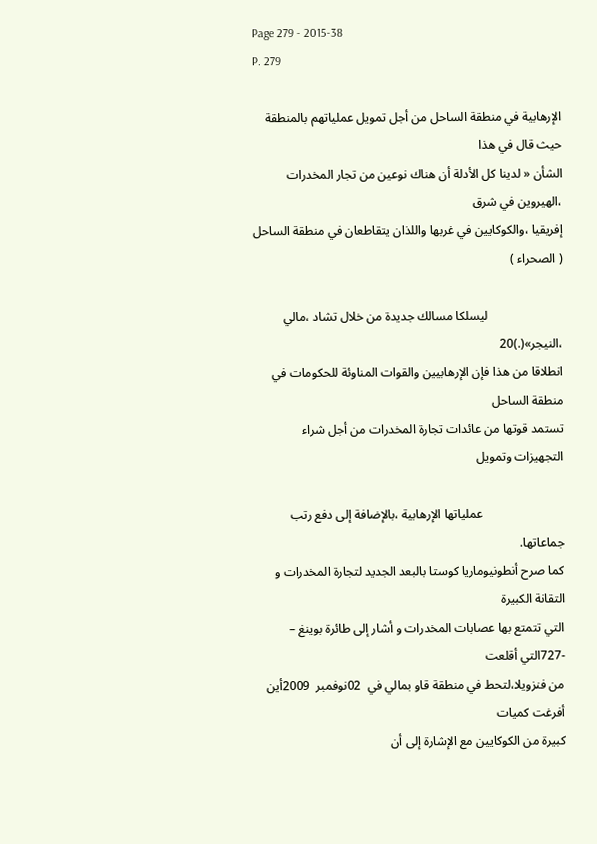Page 279 - 2015-38
P. 279

الإرهابية في منطقة الساحل من أجل تمويل عملياتهم بالمنطقة حيث قال في هذا
الشأن « لدينا كل الأدلة أن هناك نوعين من تجار المخدرات ،الهيروين في شرق
إفريقيا ،والكوكايين في غربها واللذان يتقاطعان في منطقة الساحل ( الصحراء )

                        ليسلكا مسالك جديدة من خلال تشاد ،مالي ،النيجر»(.)20
انطلاقا من هذا فإن الإرهابيين والقوات المناوئة للحكومات في منطقة الساحل
تستمد قوتها من عائدات تجارة المخدرات من أجل شراء التجهيزات وتمويل

                          عملياتها الإرهابية ،بالإضافة إلى دفع رتب جماعاتها.
كما صرح أنطونيوماريا كوستا بالبعد الجديد لتجارة المخدرات و التقانة الكبيرة
التي تتمتع بها عصابات المخدرات و أشار إلى طائرة بوينغ –  -727التي أقلعت
من فنزويلا،لتحط في منطقة قاو بمالي في  02نوفمبر  2009أين أفرغت كميات
كبيرة من الكوكايين مع الإشارة إلى أن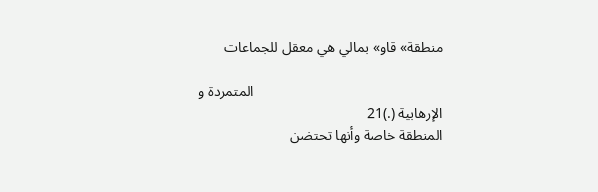منطقة» قاو» بمالي هي معقل للجماعات

                                                    المتمردة و الإرهابية (.)21
المنطقة خاصة وأنها تحتضن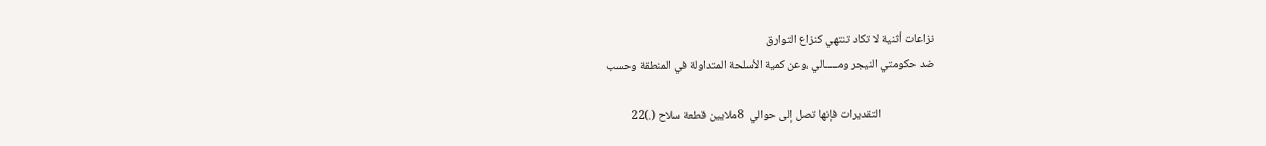نزاعات أثنية لا تكاد تنتهي كنزاع التوارق
ضد حكومتي النيجر ومـــــالي ،وعن كمية الأسلحة المتداولة في المنطقة وحسب

                    التقديرات فإنها تصل إلى حوالي  8ملايين قطعة سلاح (.)22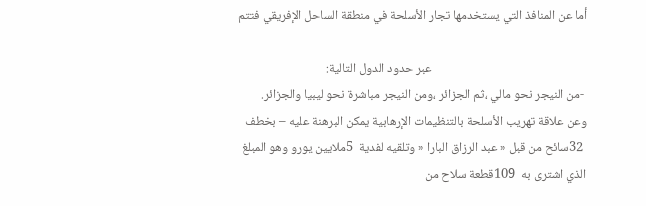أما عن المنافذ التي يستخدمها تجار الأسلحة في منطقة الساحل الإفريقي فتتم

                                                      عبر حدود الدول التالية:
 -من النيجر نحو مالي ،ثم الجزائر ،ومن النيجر مباشرة نحو ليبيا والجزائر.
وعن علاقة تهريب الأسلحة بالتنظيمات الإرهابية يمكن البرهنة عليه – بخطف
 32سائح من قبل « عبد الرزاق البارا « وتلقيه لفدية  5ملايين يورو وهو المبلغ
الذي اشترى به  109قطعة سلاح من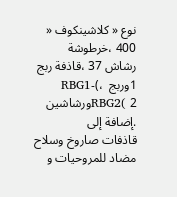نوع « كلاشينكوف « 400 ،خرطوشة
رشاش 37 ،قاذفة ربج  1وربج  ،)RBG1-RBG2( 2ورشاشين .إضافة إلى
قاذفات صاروخ وسلاح مضاد للمروحيات و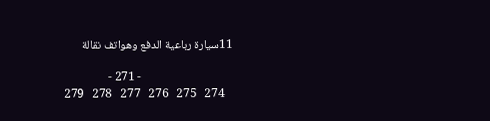11سيارة رباعية الدفع وهواتف نقالة

                                  - 271 -
   274   275   276   277   278   279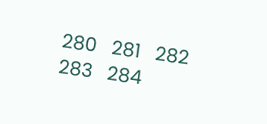280   281   282   283   284